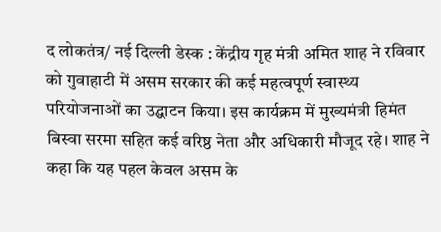द लोकतंत्र/ नई दिल्ली डेस्क : केंद्रीय गृह मंत्री अमित शाह ने रविवार को गुवाहाटी में असम सरकार की कई महत्वपूर्ण स्वास्थ्य परियोजनाओं का उद्घाटन किया। इस कार्यक्रम में मुख्यमंत्री हिमंत बिस्वा सरमा सहित कई वरिष्ठ नेता और अधिकारी मौजूद रहे। शाह ने कहा कि यह पहल केवल असम के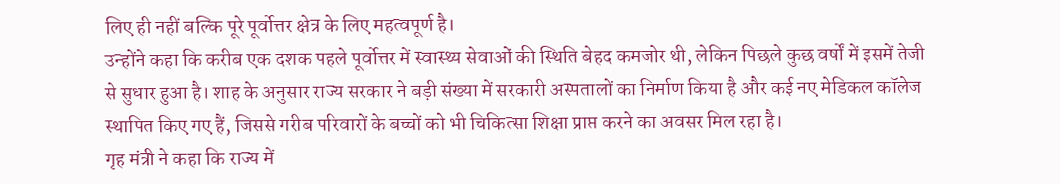लिए ही नहीं बल्कि पूरे पूर्वोत्तर क्षेत्र के लिए महत्वपूर्ण है।
उन्होंने कहा कि करीब एक दशक पहले पूर्वोत्तर में स्वास्थ्य सेवाओं की स्थिति बेहद कमजोर थी, लेकिन पिछले कुछ वर्षों में इसमें तेजी से सुधार हुआ है। शाह के अनुसार राज्य सरकार ने बड़ी संख्या में सरकारी अस्पतालों का निर्माण किया है और कई नए मेडिकल कॉलेज स्थापित किए गए हैं, जिससे गरीब परिवारों के बच्चों को भी चिकित्सा शिक्षा प्राप्त करने का अवसर मिल रहा है।
गृह मंत्री ने कहा कि राज्य में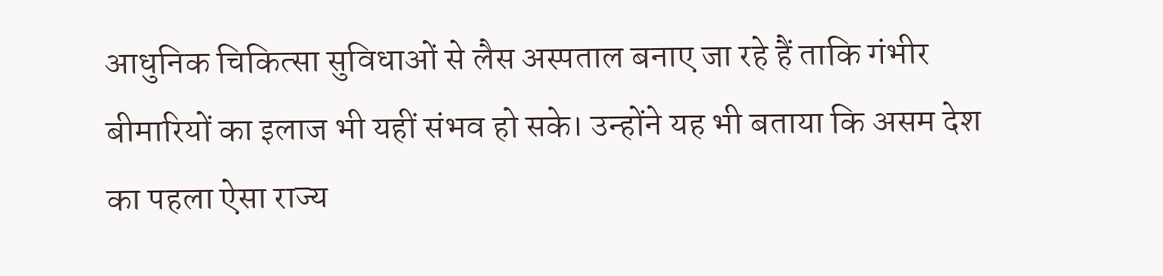आधुनिक चिकित्सा सुविधाओं से लैस अस्पताल बनाए जा रहे हैं ताकि गंभीर बीमारियों का इलाज भी यहीं संभव हो सके। उन्होंने यह भी बताया कि असम देश का पहला ऐसा राज्य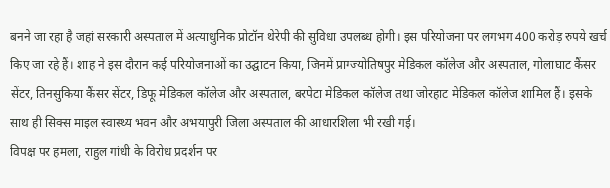बनने जा रहा है जहां सरकारी अस्पताल में अत्याधुनिक प्रोटॉन थेरेपी की सुविधा उपलब्ध होगी। इस परियोजना पर लगभग 400 करोड़ रुपये खर्च किए जा रहे हैं। शाह ने इस दौरान कई परियोजनाओं का उद्घाटन किया, जिनमें प्राग्ज्योतिषपुर मेडिकल कॉलेज और अस्पताल, गोलाघाट कैंसर सेंटर, तिनसुकिया कैंसर सेंटर, डिफू मेडिकल कॉलेज और अस्पताल, बरपेटा मेडिकल कॉलेज तथा जोरहाट मेडिकल कॉलेज शामिल हैं। इसके साथ ही सिक्स माइल स्वास्थ्य भवन और अभयापुरी जिला अस्पताल की आधारशिला भी रखी गई।
विपक्ष पर हमला, राहुल गांधी के विरोध प्रदर्शन पर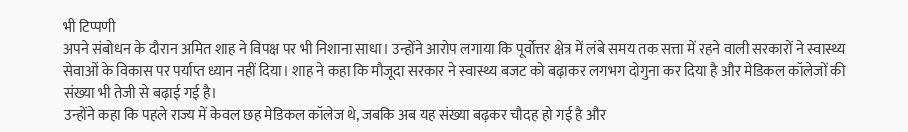भी टिप्पणी
अपने संबोधन के दौरान अमित शाह ने विपक्ष पर भी निशाना साधा। उन्होंने आरोप लगाया कि पूर्वोत्तर क्षेत्र में लंबे समय तक सत्ता में रहने वाली सरकारों ने स्वास्थ्य सेवाओं के विकास पर पर्याप्त ध्यान नहीं दिया। शाह ने कहा कि मौजूदा सरकार ने स्वास्थ्य बजट को बढ़ाकर लगभग दोगुना कर दिया है और मेडिकल कॉलेजों की संख्या भी तेजी से बढ़ाई गई है।
उन्होंने कहा कि पहले राज्य में केवल छह मेडिकल कॉलेज थे, जबकि अब यह संख्या बढ़कर चौदह हो गई है और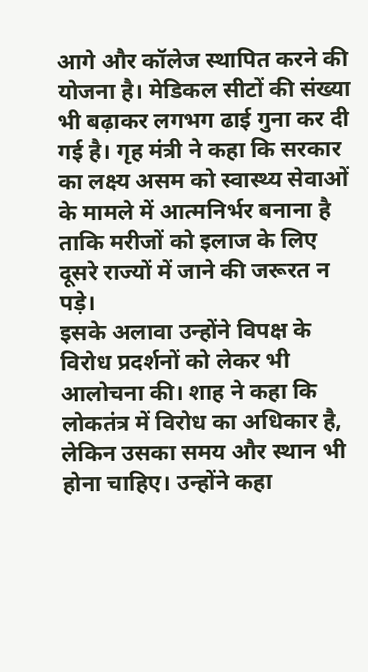आगे और कॉलेज स्थापित करने की योजना है। मेडिकल सीटों की संख्या भी बढ़ाकर लगभग ढाई गुना कर दी गई है। गृह मंत्री ने कहा कि सरकार का लक्ष्य असम को स्वास्थ्य सेवाओं के मामले में आत्मनिर्भर बनाना है ताकि मरीजों को इलाज के लिए दूसरे राज्यों में जाने की जरूरत न पड़े।
इसके अलावा उन्होंने विपक्ष के विरोध प्रदर्शनों को लेकर भी आलोचना की। शाह ने कहा कि लोकतंत्र में विरोध का अधिकार है, लेकिन उसका समय और स्थान भी होना चाहिए। उन्होंने कहा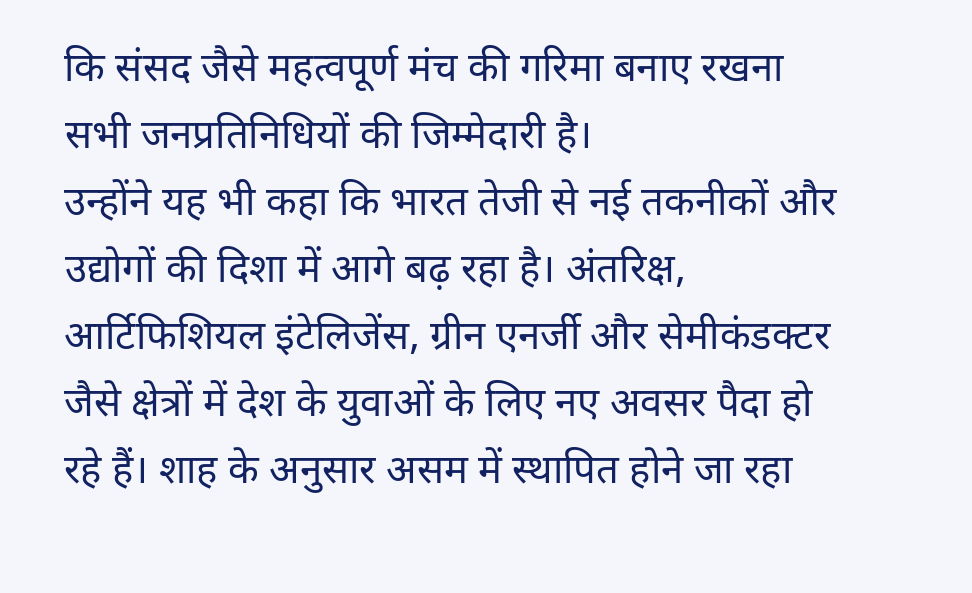कि संसद जैसे महत्वपूर्ण मंच की गरिमा बनाए रखना सभी जनप्रतिनिधियों की जिम्मेदारी है।
उन्होंने यह भी कहा कि भारत तेजी से नई तकनीकों और उद्योगों की दिशा में आगे बढ़ रहा है। अंतरिक्ष, आर्टिफिशियल इंटेलिजेंस, ग्रीन एनर्जी और सेमीकंडक्टर जैसे क्षेत्रों में देश के युवाओं के लिए नए अवसर पैदा हो रहे हैं। शाह के अनुसार असम में स्थापित होने जा रहा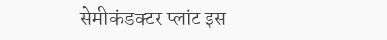सेमीकंडक्टर प्लांट इस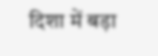दिशा में बड़ा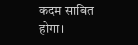कदम साबित होगा।